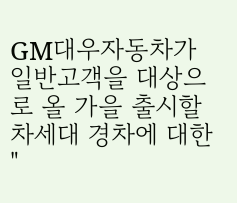GM대우자동차가 일반고객을 대상으로 올 가을 출시할 차세대 경차에 대한 "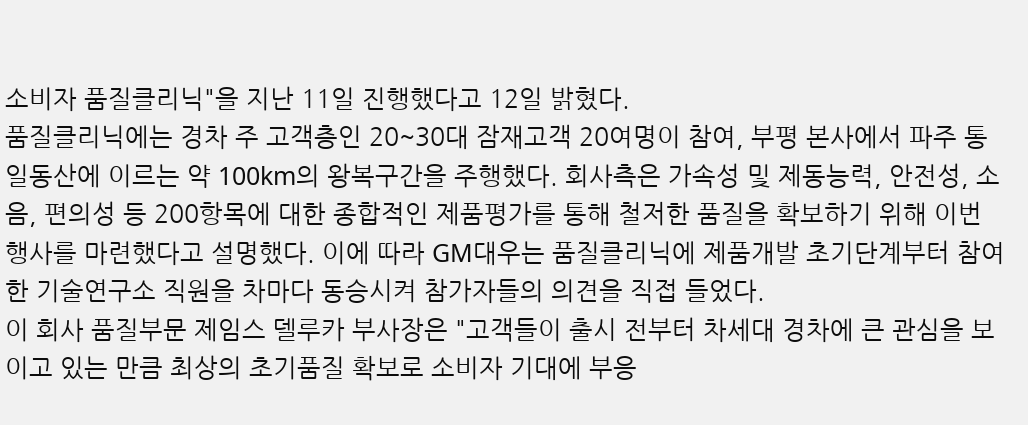소비자 품질클리닉"을 지난 11일 진행했다고 12일 밝혔다.
품질클리닉에는 경차 주 고객층인 20~30대 잠재고객 20여명이 참여, 부평 본사에서 파주 통일동산에 이르는 약 100km의 왕복구간을 주행했다. 회사측은 가속성 및 제동능력, 안전성, 소음, 편의성 등 200항목에 대한 종합적인 제품평가를 통해 철저한 품질을 확보하기 위해 이번 행사를 마련했다고 설명했다. 이에 따라 GM대우는 품질클리닉에 제품개발 초기단계부터 참여한 기술연구소 직원을 차마다 동승시켜 참가자들의 의견을 직접 들었다.
이 회사 품질부문 제임스 델루카 부사장은 "고객들이 출시 전부터 차세대 경차에 큰 관심을 보이고 있는 만큼 최상의 초기품질 확보로 소비자 기대에 부응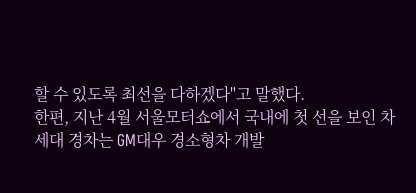할 수 있도록 최선을 다하겠다"고 말했다.
한편, 지난 4월 서울모터쇼에서 국내에 첫 선을 보인 차세대 경차는 GM대우 경소형차 개발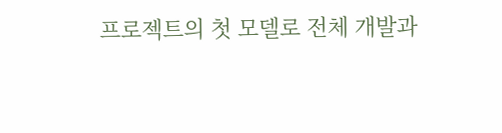프로젝트의 첫 모델로 전체 개발과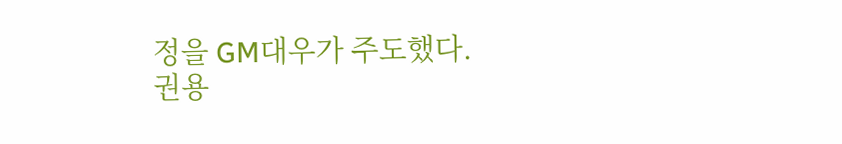정을 GM대우가 주도했다.
권용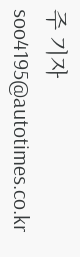주 기자
soo4195@autotimes.co.kr